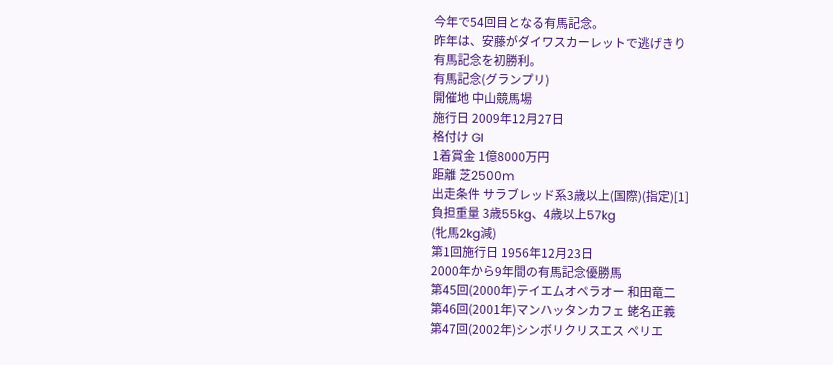今年で54回目となる有馬記念。
昨年は、安藤がダイワスカーレットで逃げきり
有馬記念を初勝利。
有馬記念(グランプリ)
開催地 中山競馬場
施行日 2009年12月27日
格付け GI
1着賞金 1億8000万円
距離 芝2500m
出走条件 サラブレッド系3歳以上(国際)(指定)[1]
負担重量 3歳55kg、4歳以上57kg
(牝馬2kg減)
第1回施行日 1956年12月23日
2000年から9年間の有馬記念優勝馬
第45回(2000年)テイエムオペラオー 和田竜二
第46回(2001年)マンハッタンカフェ 蛯名正義
第47回(2002年)シンボリクリスエス ペリエ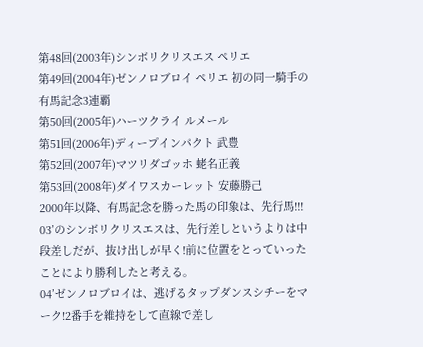第48回(2003年)シンボリクリスエス ペリエ
第49回(2004年)ゼンノロブロイ ペリエ 初の同一騎手の有馬記念3連覇
第50回(2005年)ハーツクライ ルメール
第51回(2006年)ディープインパクト 武豊
第52回(2007年)マツリダゴッホ 蛯名正義
第53回(2008年)ダイワスカーレット 安藤勝己
2000年以降、有馬記念を勝った馬の印象は、先行馬!!!
03’のシンボリクリスエスは、先行差しというよりは中段差しだが、抜け出しが早く!前に位置をとっていったことにより勝利したと考える。
04’ゼンノロブロイは、逃げるタップダンスシチーをマーク!2番手を維持をして直線で差し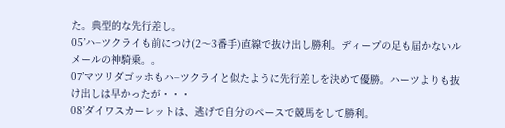た。典型的な先行差し。
05’ハ−ツクライも前につけ(2〜3番手)直線で抜け出し勝利。ディープの足も届かないルメールの神騎乗。。
07’マツリダゴッホもハ−ツクライと似たように先行差しを決めて優勝。ハーツよりも抜け出しは早かったが・・・
08’ダイワスカーレットは、逃げで自分のペースで競馬をして勝利。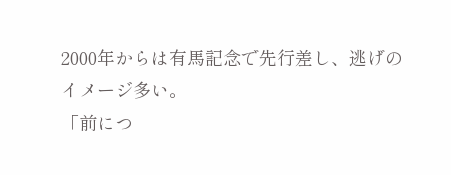2000年からは有馬記念で先行差し、逃げのイメージ多い。
「前につ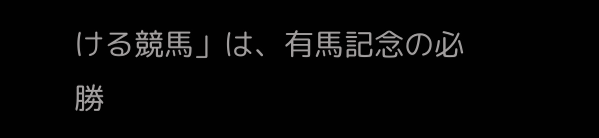ける競馬」は、有馬記念の必勝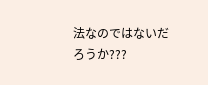法なのではないだろうか???